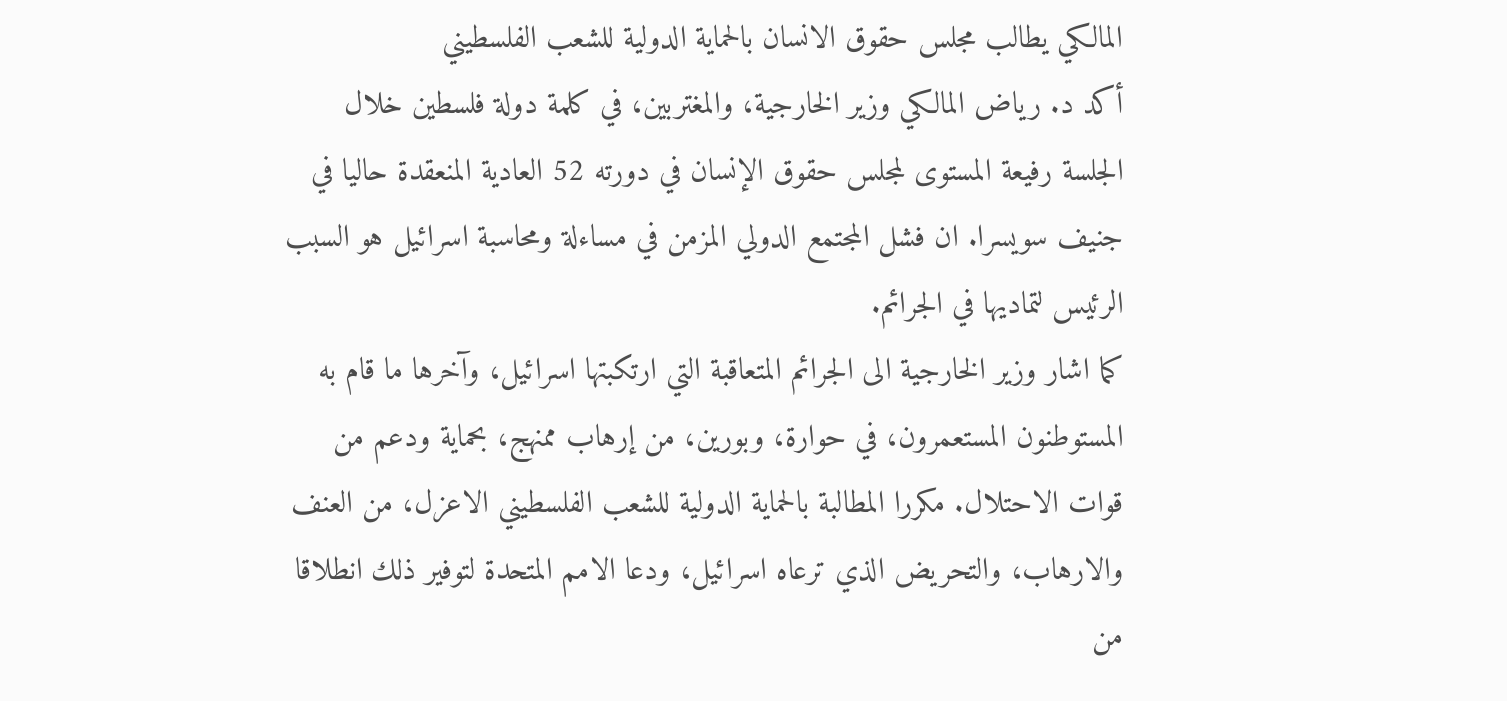المالكي يطالب مجلس حقوق الانسان بالحماية الدولية للشعب الفلسطيني
أكد د. رياض المالكي وزير الخارجية، والمغتربين، في كلمة دولة فلسطين خلال الجلسة رفيعة المستوى لمجلس حقوق الإنسان في دورته 52 العادية المنعقدة حاليا في جنيف سويسرا. ان فشل المجتمع الدولي المزمن في مساءلة ومحاسبة اسرائيل هو السبب الرئيس لتماديها في الجرائم.
كما اشار وزير الخارجية الى الجرائم المتعاقبة التي ارتكبتها اسرائيل، وآخرها ما قام به المستوطنون المستعمرون، في حوارة، وبورين، من إرهاب ممنهج، بحماية ودعم من قوات الاحتلال. مكررا المطالبة بالحماية الدولية للشعب الفلسطيني الاعزل، من العنف والارهاب، والتحريض الذي ترعاه اسرائيل، ودعا الامم المتحدة لتوفير ذلك انطلاقا من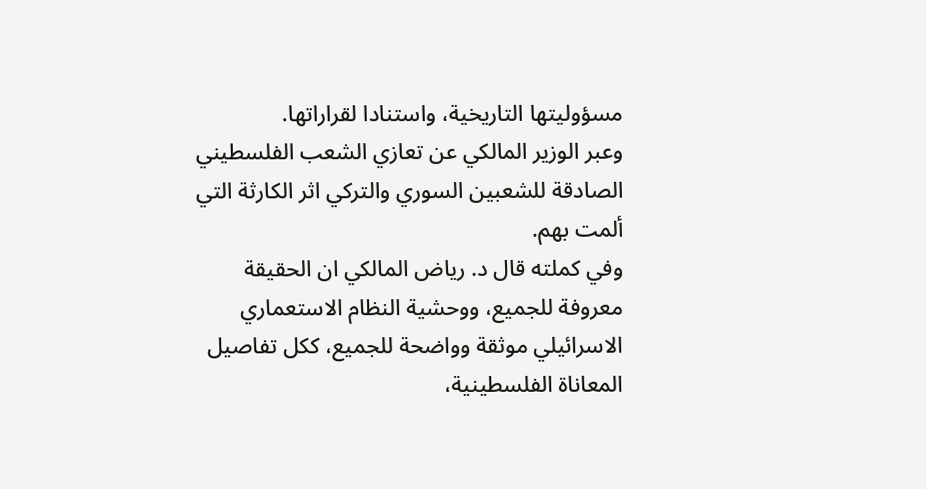مسؤوليتها التاريخية، واستنادا لقراراتها.
وعبر الوزير المالكي عن تعازي الشعب الفلسطيني الصادقة للشعبين السوري والتركي اثر الكارثة التي ألمت بهم.
وفي كملته قال د. رياض المالكي ان الحقيقة معروفة للجميع، ووحشية النظام الاستعماري الاسرائيلي موثقة وواضحة للجميع، ككل تفاصيل المعاناة الفلسطينية،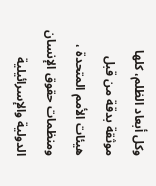وكل أبعاد الظلم، كلها موثقة بدقة من قبل هيئات الأمم المتحدة ، ومنظمات حقوق الإنسان الدولية والإسرائيلية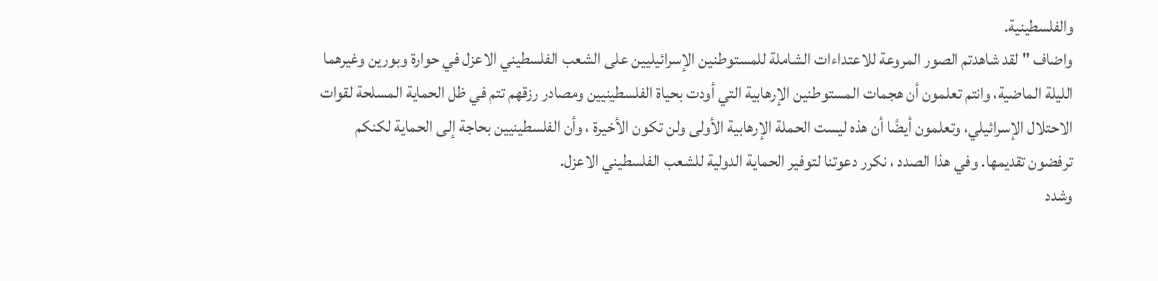والفلسطينية.
واضاف " لقد شاهدتم الصور المروعة للاعتداءات الشاملة للمستوطنين الإسرائيليين على الشعب الفلسطيني الاعزل في حوارة وبورين وغيرهما الليلة الماضية، وانتم تعلمون أن هجمات المستوطنين الإرهابية التي أودت بحياة الفلسطينيين ومصادر رزقهم تتم في ظل الحماية المسلحة لقوات الاحتلال الإسرائيلي، وتعلمون أيضًا أن هذه ليست الحملة الإرهابية الأولى ولن تكون الأخيرة ، وأن الفلسطينيين بحاجة إلى الحماية لكنكم ترفضون تقديمها. وفي هذا الصدد ، نكرر دعوتنا لتوفير الحماية الدولية للشعب الفلسطيني الاعزل.
وشدد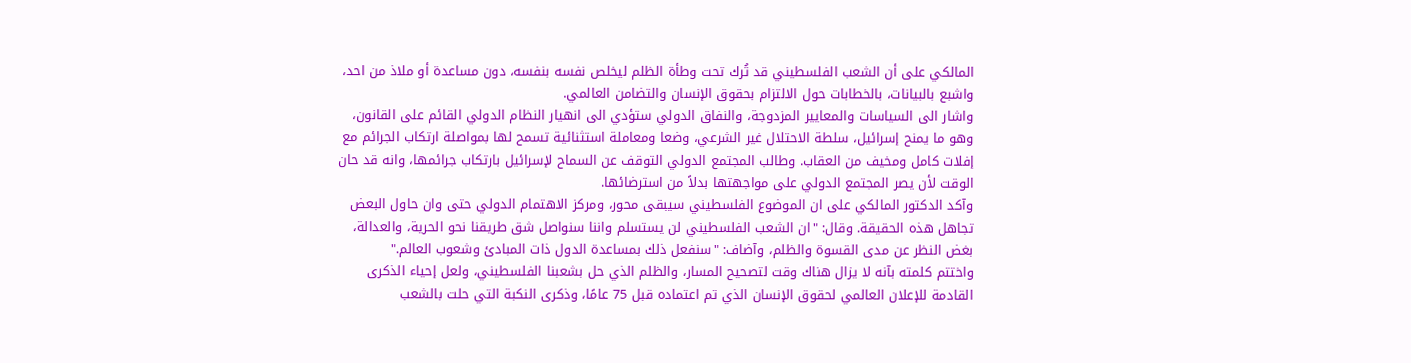المالكي على أن الشعب الفلسطيني قد تُرك تحت وطأة الظلم ليخلص نفسه بنفسه، دون مساعدة أو ملاذ من احد، واشبع بالبيانات، بالخطابات حول الالتزام بحقوق الإنسان والتضامن العالمي.
واشار الى السياسات والمعايير المزدوجة، والنفاق الدولي ستؤدي الى انهيار النظام الدولي القائم على القانون، وهو ما يمنح إسرائيل، سلطة الاحتلال غير الشرعي، وضعا ومعاملة استثنائية تسمح لها بمواصلة ارتكاب الجرائم مع إفلات كامل ومخيف من العقاب. وطالب المجتمع الدولي التوقف عن السماح لإسرائيل بارتكاب جرائمها، وانه قد حان الوقت لأن يصر المجتمع الدولي على مواجهتها بدلاً من استرضائها.
وآكد الدكتور المالكي على ان الموضوع الفلسطيني سيبقى محور، ومركز الاهتمام الدولي حتى وان حاول البعض تجاهل هذه الحقيقة. وقال: "ان الشعب الفلسطيني لن يستسلم واننا سنواصل شق طريقنا نحو الحرية، والعدالة، بغض النظر عن مدى القسوة والظلم، وآضاف: "سنفعل ذلك بمساعدة الدول ذات المبادئ وشعوب العالم."
واختتم كلمته بآنه لا يزال هناك وقت لتصحيح المسار، والظلم الذي حل بشعبنا الفلسطيني، ولعل إحياء الذكرى القادمة للإعلان العالمي لحقوق الإنسان الذي تم اعتماده قبل 75 عامًا، وذكرى النكبة التي حلت بالشعب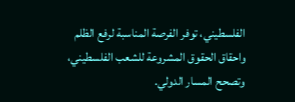الفلسطيني، توفر الفرصة المناسبة لرفع الظلم واحقاق الحقوق المشروعة للشعب الفلسطيني، وتصحح المسار الدولي.